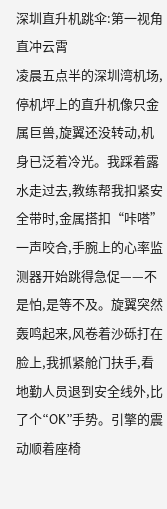深圳直升机跳伞:第一视角直冲云霄
凌晨五点半的深圳湾机场,停机坪上的直升机像只金属巨兽,旋翼还没转动,机身已泛着冷光。我踩着露水走过去,教练帮我扣紧安全带时,金属搭扣“咔嗒”一声咬合,手腕上的心率监测器开始跳得急促——不是怕,是等不及。旋翼突然轰鸣起来,风卷着沙砾打在脸上,我抓紧舱门扶手,看地勤人员退到安全线外,比了个“OK”手势。引擎的震动顺着座椅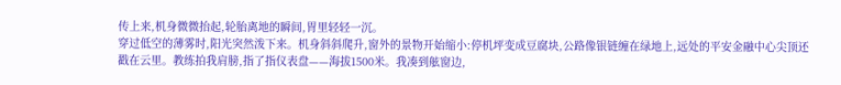传上来,机身微微抬起,轮胎离地的瞬间,胃里轻轻一沉。
穿过低空的薄雾时,阳光突然泼下来。机身斜斜爬升,窗外的景物开始缩小:停机坪变成豆腐块,公路像银链缠在绿地上,远处的平安金融中心尖顶还戳在云里。教练拍我肩膀,指了指仪表盘——海拔1500米。我凑到舷窗边,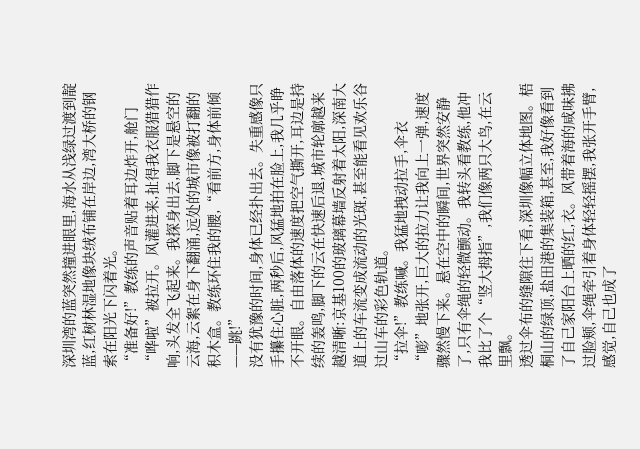深圳湾的蓝突然撞进眼里,海水从浅绿过渡到靛蓝,红树林湿地像块绒布铺在岸边,湾大桥的钢索在阳光下闪着光。
“准备好!”教练的声音贴着耳边炸开,舱门“哗啦”被拉开。风灌进来,扯得我衣服猎猎作响,头发全飞起来。我探身出去,脚下是悬空的云海,云絮在身下翻涌,远处的城市像被打翻的积木盒。教练环住我的腰,“看前方,身体前倾——跳!”
没有犹豫的时间,身体已经扑出去。失重感像只手攥住心脏,两秒后,风猛地拍在脸上,我几乎睁不开眼。自由落体的速度把空气撕开,耳边是持续的轰鸣,脚下的云在快速后退,城市轮廓越来越清晰:京基100的玻璃幕墙反射着太阳,深南大道上的车流变成流动的光斑,甚至能看见欢乐谷过山车的彩色轨道。
“拉伞!”教练喊。我猛地拽动拉手,伞衣“嘭”地张开,巨大的拉力让我向上一弹,速度骤然慢下来。悬在空中的瞬间,世界突然安静了,只有伞绳的轻微颤动。我转头看教练,他冲我比了个“竖大拇指”,我们像两只大鸟,在云里飘。
透过伞布的缝隙往下看,深圳像幅立体地图。梧桐山的绿顶,盐田港的集装箱,甚至,我好像看到了自己家阳台上晒的红,衣。风带着海的咸味拂过脸颊,伞绳牵引着身体轻轻摇摆,我张开手臂,感觉,自己也成了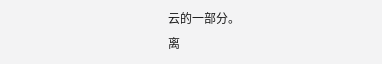云的一部分。
离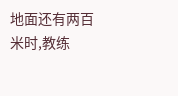地面还有两百米时,教练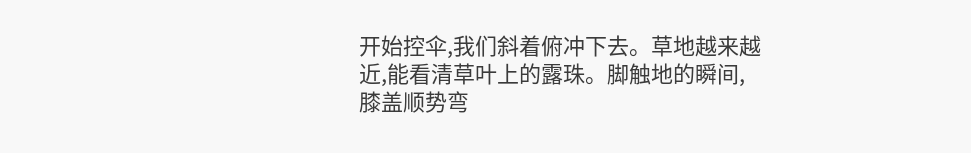开始控伞,我们斜着俯冲下去。草地越来越近,能看清草叶上的露珠。脚触地的瞬间,膝盖顺势弯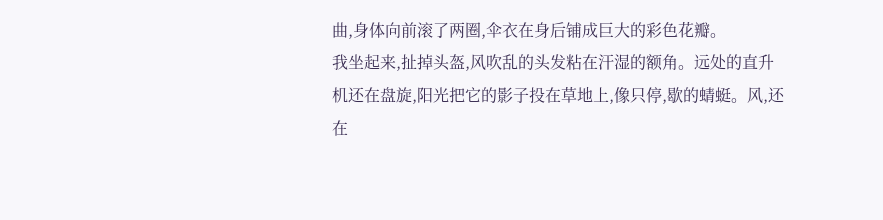曲,身体向前滚了两圈,伞衣在身后铺成巨大的彩色花瓣。
我坐起来,扯掉头盔,风吹乱的头发粘在汗湿的额角。远处的直升机还在盘旋,阳光把它的影子投在草地上,像只停,歇的蜻蜓。风,还在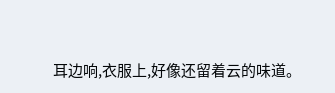耳边响,衣服上,好像还留着云的味道。